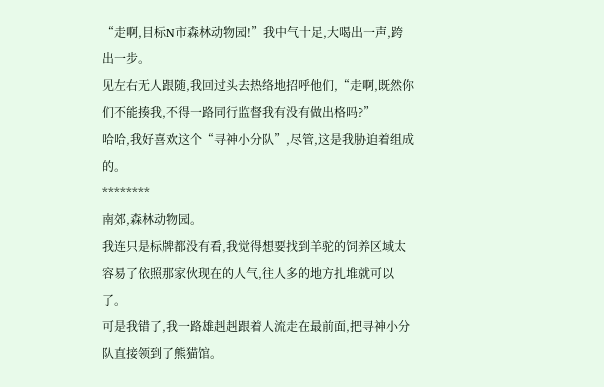“走啊,目标N市森林动物园!”我中气十足,大喝出一声,跨出一步。
见左右无人跟随,我回过头去热络地招呼他们,“走啊,既然你们不能揍我,不得一路同行监督我有没有做出格吗?”
哈哈,我好喜欢这个“寻神小分队”,尽管,这是我胁迫着组成的。
********
南郊,森林动物园。
我连只是标牌都没有看,我觉得想要找到羊驼的饲养区域太容易了依照那家伙现在的人气,往人多的地方扎堆就可以了。
可是我错了,我一路雄赳赳跟着人流走在最前面,把寻神小分队直接领到了熊猫馆。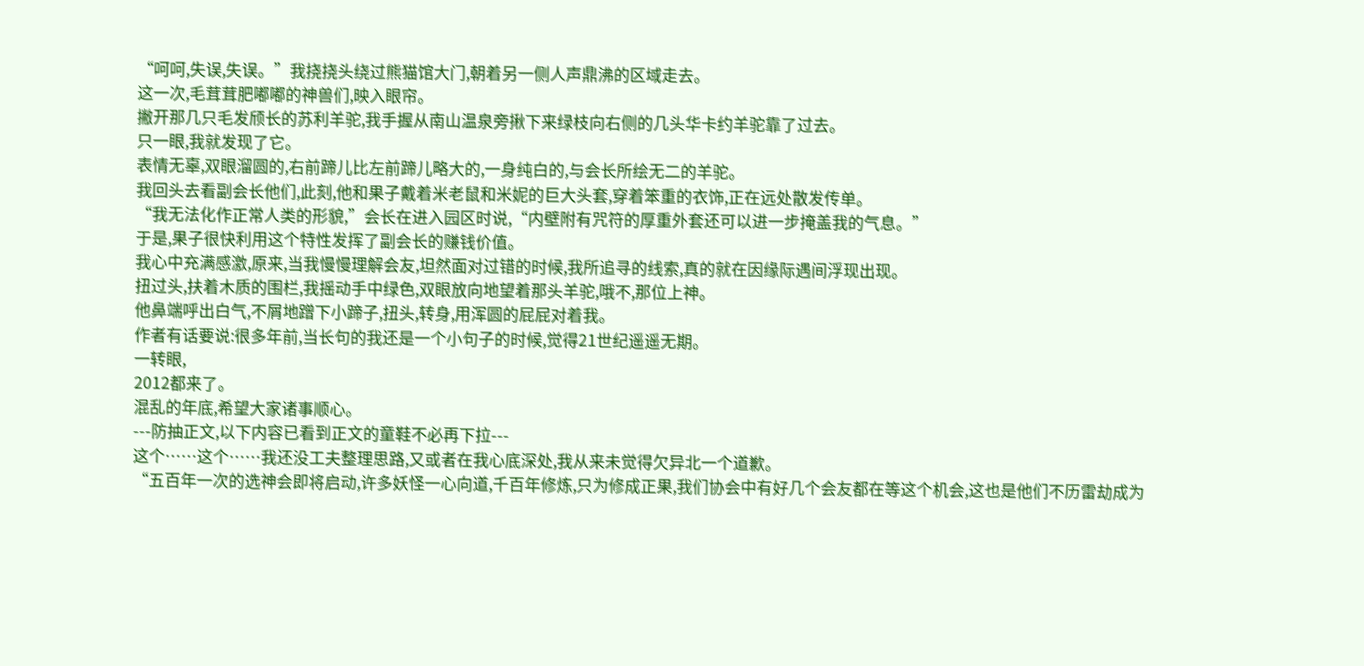“呵呵,失误,失误。”我挠挠头绕过熊猫馆大门,朝着另一侧人声鼎沸的区域走去。
这一次,毛茸茸肥嘟嘟的神兽们,映入眼帘。
撇开那几只毛发颀长的苏利羊驼,我手握从南山温泉旁揪下来绿枝向右侧的几头华卡约羊驼靠了过去。
只一眼,我就发现了它。
表情无辜,双眼溜圆的,右前蹄儿比左前蹄儿略大的,一身纯白的,与会长所绘无二的羊驼。
我回头去看副会长他们,此刻,他和果子戴着米老鼠和米妮的巨大头套,穿着笨重的衣饰,正在远处散发传单。
“我无法化作正常人类的形貌,”会长在进入园区时说,“内壁附有咒符的厚重外套还可以进一步掩盖我的气息。”
于是,果子很快利用这个特性发挥了副会长的赚钱价值。
我心中充满感激,原来,当我慢慢理解会友,坦然面对过错的时候,我所追寻的线索,真的就在因缘际遇间浮现出现。
扭过头,扶着木质的围栏,我摇动手中绿色,双眼放向地望着那头羊驼,哦不,那位上神。
他鼻端呼出白气,不屑地蹭下小蹄子,扭头,转身,用浑圆的屁屁对着我。
作者有话要说:很多年前,当长句的我还是一个小句子的时候,觉得21世纪遥遥无期。
一转眼,
2012都来了。
混乱的年底,希望大家诸事顺心。
---防抽正文,以下内容已看到正文的童鞋不必再下拉---
这个……这个……我还没工夫整理思路,又或者在我心底深处,我从来未觉得欠异北一个道歉。
“五百年一次的选神会即将启动,许多妖怪一心向道,千百年修炼,只为修成正果,我们协会中有好几个会友都在等这个机会,这也是他们不历雷劫成为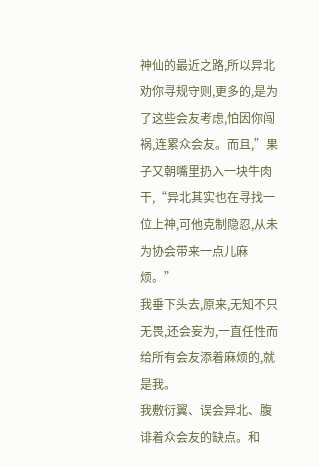神仙的最近之路,所以异北劝你寻规守则,更多的,是为了这些会友考虑,怕因你闯祸,连累众会友。而且,”果子又朝嘴里扔入一块牛肉干,“异北其实也在寻找一位上神,可他克制隐忍,从未为协会带来一点儿麻烦。”
我垂下头去,原来,无知不只无畏,还会妄为,一直任性而给所有会友添着麻烦的,就是我。
我敷衍翼、误会异北、腹诽着众会友的缺点。和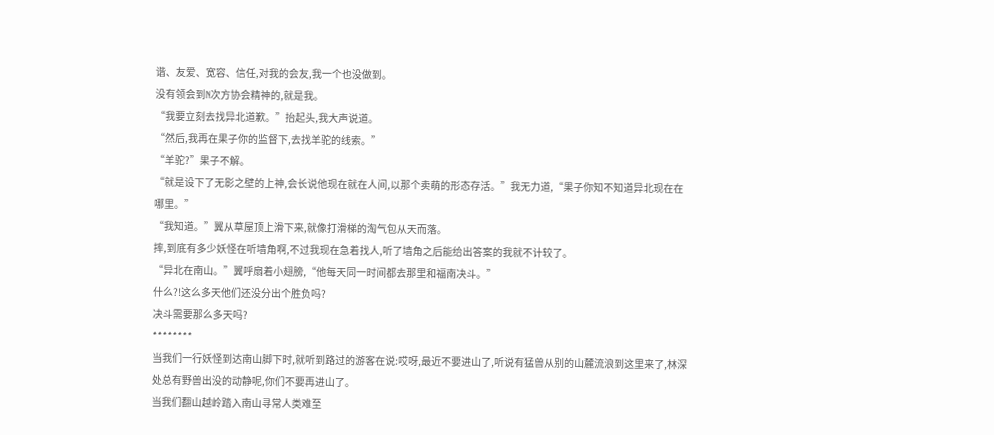谐、友爱、宽容、信任,对我的会友,我一个也没做到。
没有领会到N次方协会精神的,就是我。
“我要立刻去找异北道歉。”抬起头,我大声说道。
“然后,我再在果子你的监督下,去找羊驼的线索。”
“羊驼?”果子不解。
“就是设下了无影之壁的上神,会长说他现在就在人间,以那个卖萌的形态存活。”我无力道,“果子你知不知道异北现在在哪里。”
“我知道。”翼从草屋顶上滑下来,就像打滑梯的淘气包从天而落。
摔,到底有多少妖怪在听墙角啊,不过我现在急着找人,听了墙角之后能给出答案的我就不计较了。
“异北在南山。”翼呼扇着小翅膀,“他每天同一时间都去那里和福南决斗。”
什么?!这么多天他们还没分出个胜负吗?
决斗需要那么多天吗?
********
当我们一行妖怪到达南山脚下时,就听到路过的游客在说:哎呀,最近不要进山了,听说有猛兽从别的山麓流浪到这里来了,林深处总有野兽出没的动静呢,你们不要再进山了。
当我们翻山越岭踏入南山寻常人类难至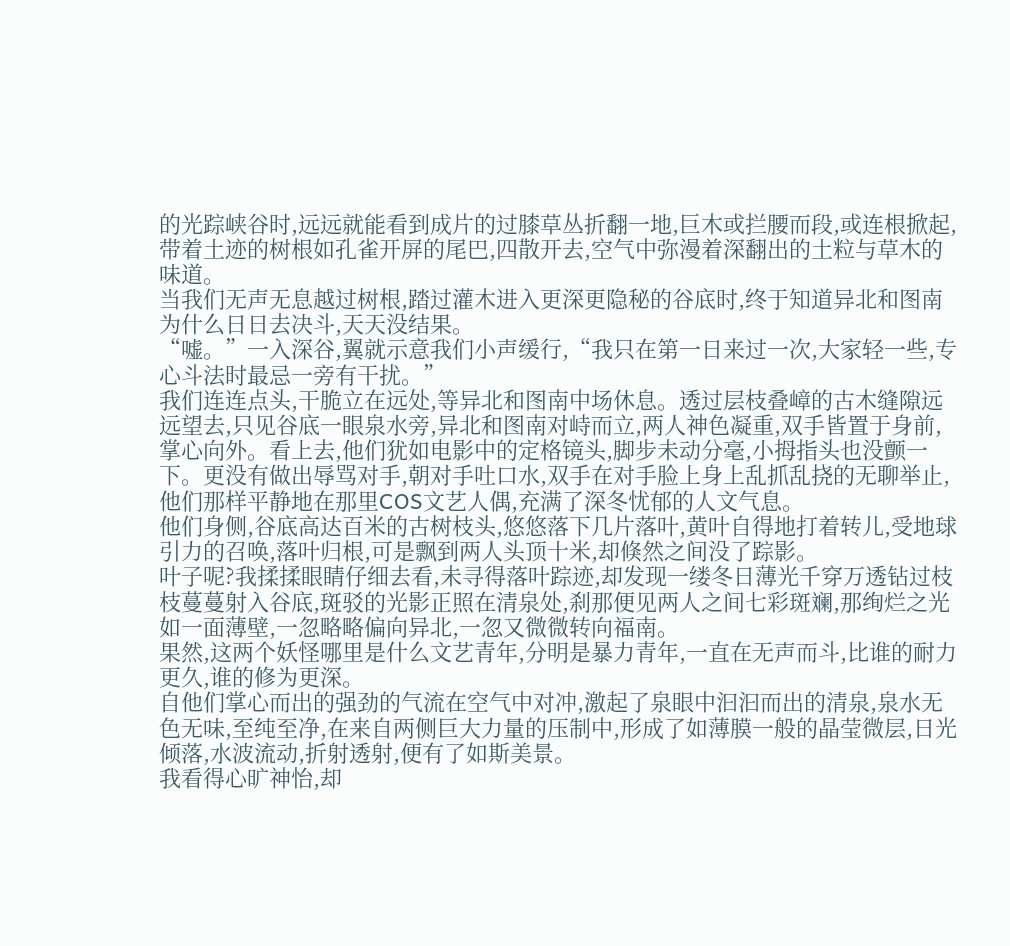的光踪峡谷时,远远就能看到成片的过膝草丛折翻一地,巨木或拦腰而段,或连根掀起,带着土迹的树根如孔雀开屏的尾巴,四散开去,空气中弥漫着深翻出的土粒与草木的味道。
当我们无声无息越过树根,踏过灌木进入更深更隐秘的谷底时,终于知道异北和图南为什么日日去决斗,天天没结果。
“嘘。”一入深谷,翼就示意我们小声缓行,“我只在第一日来过一次,大家轻一些,专心斗法时最忌一旁有干扰。”
我们连连点头,干脆立在远处,等异北和图南中场休息。透过层枝叠嶂的古木缝隙远远望去,只见谷底一眼泉水旁,异北和图南对峙而立,两人神色凝重,双手皆置于身前,掌心向外。看上去,他们犹如电影中的定格镜头,脚步未动分毫,小拇指头也没颤一下。更没有做出辱骂对手,朝对手吐口水,双手在对手脸上身上乱抓乱挠的无聊举止,他们那样平静地在那里COS文艺人偶,充满了深冬忧郁的人文气息。
他们身侧,谷底高达百米的古树枝头,悠悠落下几片落叶,黄叶自得地打着转儿,受地球引力的召唤,落叶归根,可是飘到两人头顶十米,却倏然之间没了踪影。
叶子呢?我揉揉眼睛仔细去看,未寻得落叶踪迹,却发现一缕冬日薄光千穿万透钻过枝枝蔓蔓射入谷底,斑驳的光影正照在清泉处,刹那便见两人之间七彩斑斓,那绚烂之光如一面薄壁,一忽略略偏向异北,一忽又微微转向福南。
果然,这两个妖怪哪里是什么文艺青年,分明是暴力青年,一直在无声而斗,比谁的耐力更久,谁的修为更深。
自他们掌心而出的强劲的气流在空气中对冲,激起了泉眼中汩汩而出的清泉,泉水无色无味,至纯至净,在来自两侧巨大力量的压制中,形成了如薄膜一般的晶莹微层,日光倾落,水波流动,折射透射,便有了如斯美景。
我看得心旷神怡,却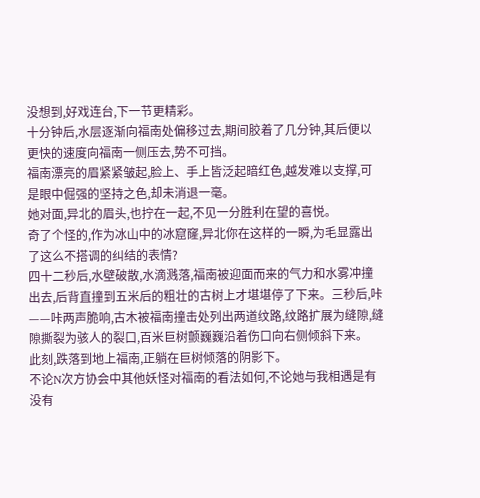没想到,好戏连台,下一节更精彩。
十分钟后,水层逐渐向福南处偏移过去,期间胶着了几分钟,其后便以更快的速度向福南一侧压去,势不可挡。
福南漂亮的眉紧紧皱起,脸上、手上皆泛起暗红色,越发难以支撑,可是眼中倔强的坚持之色,却未消退一毫。
她对面,异北的眉头,也拧在一起,不见一分胜利在望的喜悦。
奇了个怪的,作为冰山中的冰窟窿,异北你在这样的一瞬,为毛显露出了这么不搭调的纠结的表情?
四十二秒后,水壁破散,水滴溅落,福南被迎面而来的气力和水雾冲撞出去,后背直撞到五米后的粗壮的古树上才堪堪停了下来。三秒后,咔——咔两声脆响,古木被福南撞击处列出两道纹路,纹路扩展为缝隙,缝隙撕裂为骇人的裂口,百米巨树颤巍巍沿着伤口向右侧倾斜下来。
此刻,跌落到地上福南,正躺在巨树倾落的阴影下。
不论N次方协会中其他妖怪对福南的看法如何,不论她与我相遇是有没有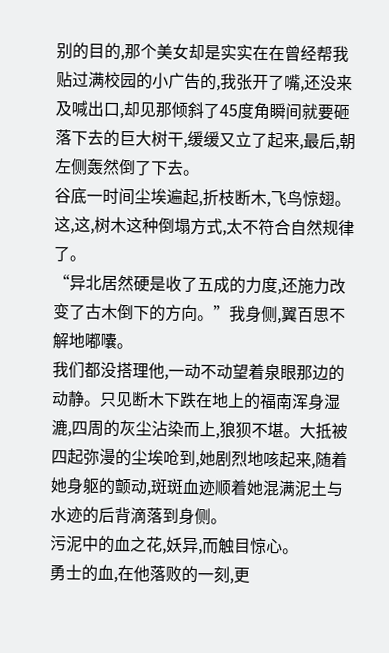别的目的,那个美女却是实实在在曾经帮我贴过满校园的小广告的,我张开了嘴,还没来及喊出口,却见那倾斜了45度角瞬间就要砸落下去的巨大树干,缓缓又立了起来,最后,朝左侧轰然倒了下去。
谷底一时间尘埃遍起,折枝断木,飞鸟惊翅。
这,这,树木这种倒塌方式,太不符合自然规律了。
“异北居然硬是收了五成的力度,还施力改变了古木倒下的方向。”我身侧,翼百思不解地嘟囔。
我们都没搭理他,一动不动望着泉眼那边的动静。只见断木下跌在地上的福南浑身湿漉,四周的灰尘沾染而上,狼狈不堪。大抵被四起弥漫的尘埃呛到,她剧烈地咳起来,随着她身躯的颤动,斑斑血迹顺着她混满泥土与水迹的后背滴落到身侧。
污泥中的血之花,妖异,而触目惊心。
勇士的血,在他落败的一刻,更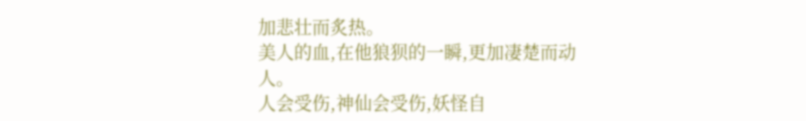加悲壮而炙热。
美人的血,在他狼狈的一瞬,更加凄楚而动人。
人会受伤,神仙会受伤,妖怪自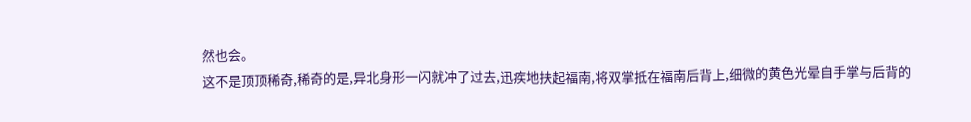然也会。
这不是顶顶稀奇,稀奇的是,异北身形一闪就冲了过去,迅疾地扶起福南,将双掌抵在福南后背上,细微的黄色光晕自手掌与后背的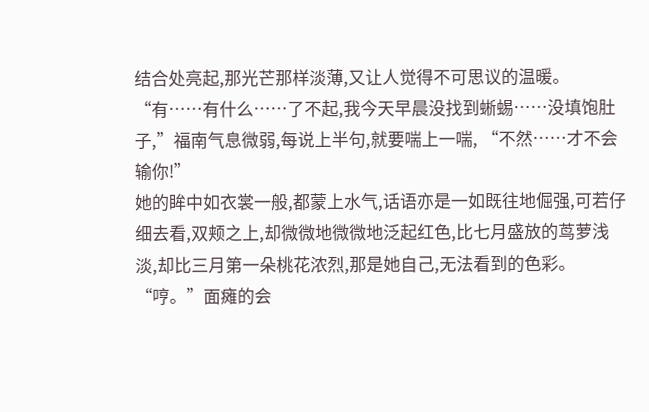结合处亮起,那光芒那样淡薄,又让人觉得不可思议的温暖。
“有……有什么……了不起,我今天早晨没找到蜥蜴……没填饱肚子,”福南气息微弱,每说上半句,就要喘上一喘, “不然……才不会输你!”
她的眸中如衣裳一般,都蒙上水气,话语亦是一如既往地倔强,可若仔细去看,双颊之上,却微微地微微地泛起红色,比七月盛放的茑萝浅淡,却比三月第一朵桃花浓烈,那是她自己,无法看到的色彩。
“哼。”面瘫的会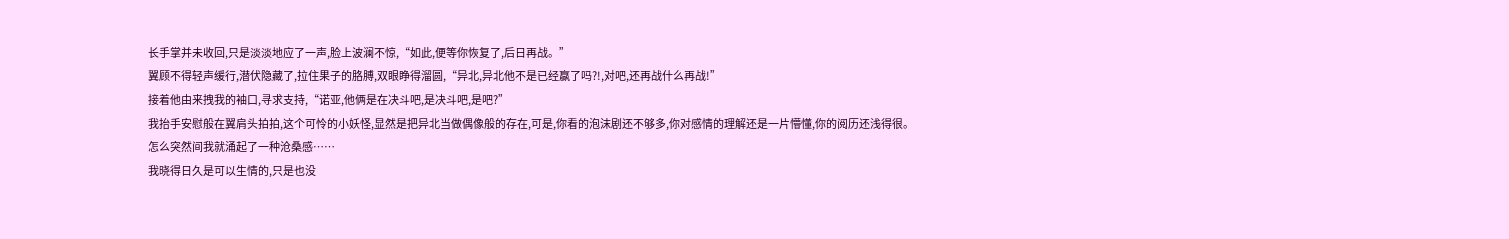长手掌并未收回,只是淡淡地应了一声,脸上波澜不惊,“如此,便等你恢复了,后日再战。”
翼顾不得轻声缓行,潜伏隐藏了,拉住果子的胳膊,双眼睁得溜圆,“异北,异北他不是已经赢了吗?!,对吧,还再战什么再战!”
接着他由来拽我的袖口,寻求支持,“诺亚,他俩是在决斗吧,是决斗吧,是吧?”
我抬手安慰般在翼肩头拍拍,这个可怜的小妖怪,显然是把异北当做偶像般的存在,可是,你看的泡沫剧还不够多,你对感情的理解还是一片懵懂,你的阅历还浅得很。
怎么突然间我就涌起了一种沧桑感……
我晓得日久是可以生情的,只是也没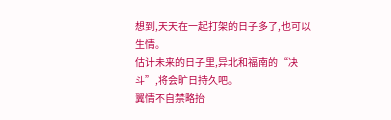想到,天天在一起打架的日子多了,也可以生情。
估计未来的日子里,异北和福南的“决斗”,将会旷日持久吧。
翼情不自禁略抬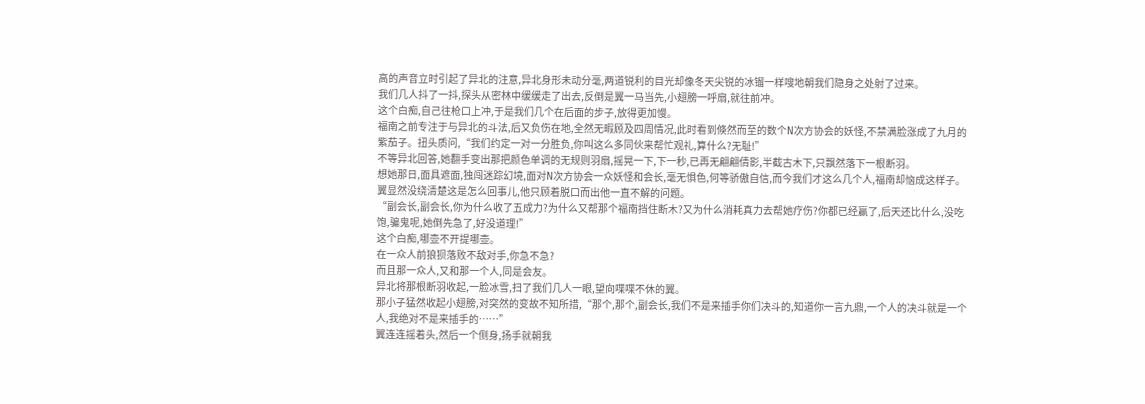高的声音立时引起了异北的注意,异北身形未动分毫,两道锐利的目光却像冬天尖锐的冰镏一样嗖地朝我们隐身之处射了过来。
我们几人抖了一抖,探头从密林中缓缓走了出去,反倒是翼一马当先,小翅膀一呼扇,就往前冲。
这个白痴,自己往枪口上冲,于是我们几个在后面的步子,放得更加慢。
福南之前专注于与异北的斗法,后又负伤在地,全然无暇顾及四周情况,此时看到倏然而至的数个N次方协会的妖怪,不禁满脸涨成了九月的紫茄子。扭头质问,“我们约定一对一分胜负,你叫这么多同伙来帮忙观礼,算什么?无耻!”
不等异北回答,她翻手变出那把颜色单调的无规则羽扇,摇晃一下,下一秒,已再无翩翩倩影,半截古木下,只飘然落下一根断羽。
想她那日,面具遮面,独闯迷踪幻境,面对N次方协会一众妖怪和会长,毫无惧色,何等骄傲自信,而今我们才这么几个人,福南却恼成这样子。
翼显然没绕清楚这是怎么回事儿,他只顾着脱口而出他一直不解的问题。
“副会长,副会长,你为什么收了五成力?为什么又帮那个福南挡住断木?又为什么消耗真力去帮她疗伤?你都已经赢了,后天还比什么,没吃饱,骗鬼呢,她倒先急了,好没道理!”
这个白痴,哪壶不开提哪壶。
在一众人前狼狈落败不敌对手,你急不急?
而且那一众人,又和那一个人,同是会友。
异北将那根断羽收起,一脸冰雪,扫了我们几人一眼,望向喋喋不休的翼。
那小子猛然收起小翅膀,对突然的变故不知所措,“那个,那个,副会长,我们不是来插手你们决斗的,知道你一言九鼎,一个人的决斗就是一个人,我绝对不是来插手的……”
翼连连摇着头,然后一个侧身,扬手就朝我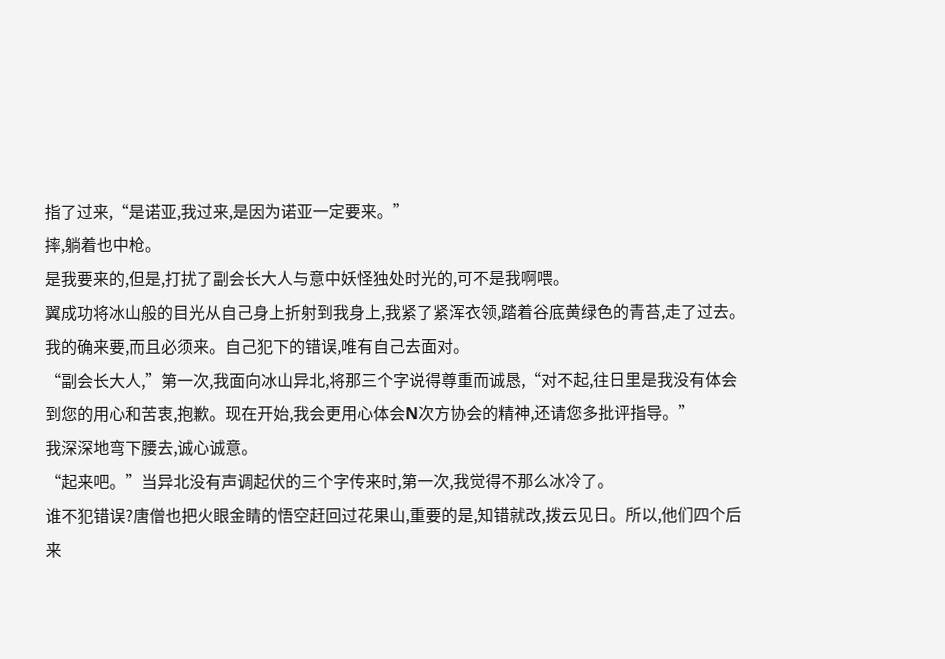指了过来,“是诺亚,我过来,是因为诺亚一定要来。”
摔,躺着也中枪。
是我要来的,但是,打扰了副会长大人与意中妖怪独处时光的,可不是我啊喂。
翼成功将冰山般的目光从自己身上折射到我身上,我紧了紧浑衣领,踏着谷底黄绿色的青苔,走了过去。
我的确来要,而且必须来。自己犯下的错误,唯有自己去面对。
“副会长大人,”第一次,我面向冰山异北,将那三个字说得尊重而诚恳,“对不起,往日里是我没有体会到您的用心和苦衷,抱歉。现在开始,我会更用心体会N次方协会的精神,还请您多批评指导。”
我深深地弯下腰去,诚心诚意。
“起来吧。”当异北没有声调起伏的三个字传来时,第一次,我觉得不那么冰冷了。
谁不犯错误?唐僧也把火眼金睛的悟空赶回过花果山,重要的是,知错就改,拨云见日。所以,他们四个后来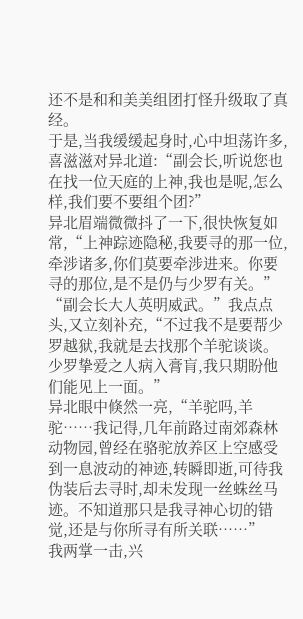还不是和和美美组团打怪升级取了真经。
于是,当我缓缓起身时,心中坦荡许多,喜滋滋对异北道:“副会长,听说您也在找一位天庭的上神,我也是呢,怎么样,我们要不要组个团?”
异北眉端微微抖了一下,很快恢复如常,“上神踪迹隐秘,我要寻的那一位,牵涉诸多,你们莫要牵涉进来。你要寻的那位,是不是仍与少罗有关。”
“副会长大人英明威武。”我点点头,又立刻补充,“不过我不是要帮少罗越狱,我就是去找那个羊驼谈谈。少罗挚爱之人病入膏肓,我只期盼他们能见上一面。”
异北眼中倏然一亮,“羊驼吗,羊驼……我记得,几年前路过南郊森林动物园,曾经在骆驼放养区上空感受到一息波动的神迹,转瞬即逝,可待我伪装后去寻时,却未发现一丝蛛丝马迹。不知道那只是我寻神心切的错觉,还是与你所寻有所关联……”
我两掌一击,兴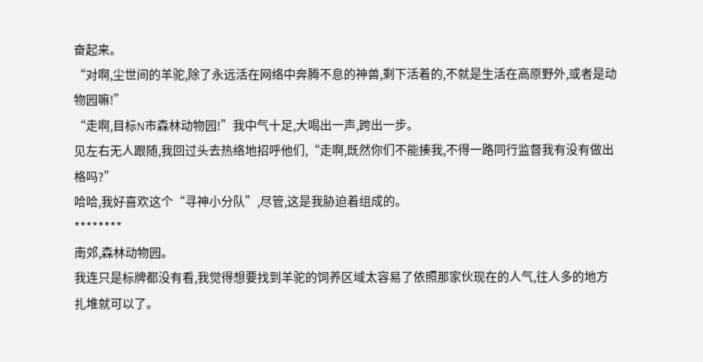奋起来。
“对啊,尘世间的羊驼,除了永远活在网络中奔腾不息的神兽,剩下活着的,不就是生活在高原野外,或者是动物园嘛!”
“走啊,目标N市森林动物园!”我中气十足,大喝出一声,跨出一步。
见左右无人跟随,我回过头去热络地招呼他们,“走啊,既然你们不能揍我,不得一路同行监督我有没有做出格吗?”
哈哈,我好喜欢这个“寻神小分队”,尽管,这是我胁迫着组成的。
********
南郊,森林动物园。
我连只是标牌都没有看,我觉得想要找到羊驼的饲养区域太容易了依照那家伙现在的人气,往人多的地方扎堆就可以了。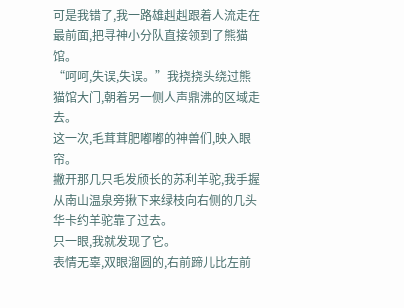可是我错了,我一路雄赳赳跟着人流走在最前面,把寻神小分队直接领到了熊猫馆。
“呵呵,失误,失误。”我挠挠头绕过熊猫馆大门,朝着另一侧人声鼎沸的区域走去。
这一次,毛茸茸肥嘟嘟的神兽们,映入眼帘。
撇开那几只毛发颀长的苏利羊驼,我手握从南山温泉旁揪下来绿枝向右侧的几头华卡约羊驼靠了过去。
只一眼,我就发现了它。
表情无辜,双眼溜圆的,右前蹄儿比左前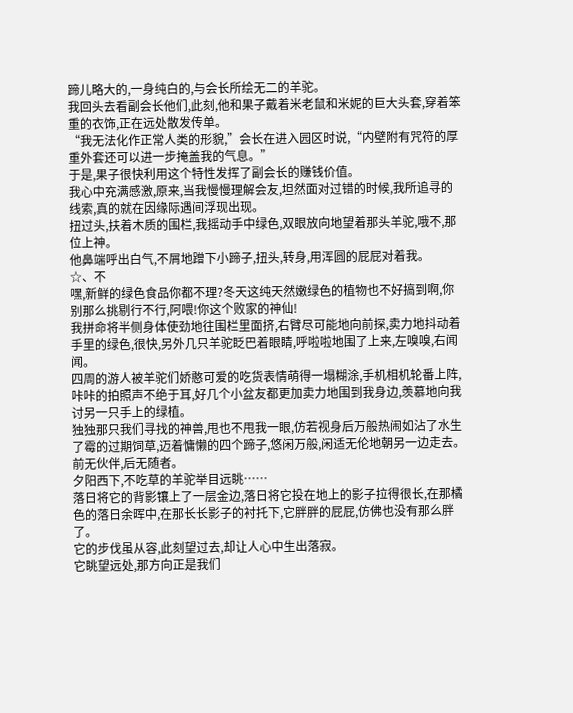蹄儿略大的,一身纯白的,与会长所绘无二的羊驼。
我回头去看副会长他们,此刻,他和果子戴着米老鼠和米妮的巨大头套,穿着笨重的衣饰,正在远处散发传单。
“我无法化作正常人类的形貌,”会长在进入园区时说,“内壁附有咒符的厚重外套还可以进一步掩盖我的气息。”
于是,果子很快利用这个特性发挥了副会长的赚钱价值。
我心中充满感激,原来,当我慢慢理解会友,坦然面对过错的时候,我所追寻的线索,真的就在因缘际遇间浮现出现。
扭过头,扶着木质的围栏,我摇动手中绿色,双眼放向地望着那头羊驼,哦不,那位上神。
他鼻端呼出白气,不屑地蹭下小蹄子,扭头,转身,用浑圆的屁屁对着我。
☆、不
嘿,新鲜的绿色食品你都不理?冬天这纯天然嫩绿色的植物也不好搞到啊,你别那么挑剔行不行,阿喂!你这个败家的神仙!
我拼命将半侧身体使劲地往围栏里面挤,右臂尽可能地向前探,卖力地抖动着手里的绿色,很快,另外几只羊驼眨巴着眼睛,呼啦啦地围了上来,左嗅嗅,右闻闻。
四周的游人被羊驼们娇憨可爱的吃货表情萌得一塌糊涂,手机相机轮番上阵,咔咔的拍照声不绝于耳,好几个小盆友都更加卖力地围到我身边,羡慕地向我讨另一只手上的绿植。
独独那只我们寻找的神兽,甩也不甩我一眼,仿若视身后万般热闹如沾了水生了霉的过期饲草,迈着慵懒的四个蹄子,悠闲万般,闲适无伦地朝另一边走去。
前无伙伴,后无随者。
夕阳西下,不吃草的羊驼举目远眺……
落日将它的背影镶上了一层金边,落日将它投在地上的影子拉得很长,在那橘色的落日余晖中,在那长长影子的衬托下,它胖胖的屁屁,仿佛也没有那么胖了。
它的步伐虽从容,此刻望过去,却让人心中生出落寂。
它眺望远处,那方向正是我们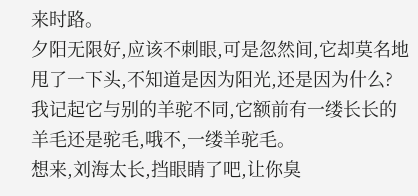来时路。
夕阳无限好,应该不刺眼,可是忽然间,它却莫名地甩了一下头,不知道是因为阳光,还是因为什么?
我记起它与别的羊驼不同,它额前有一缕长长的羊毛还是驼毛,哦不,一缕羊驼毛。
想来,刘海太长,挡眼睛了吧,让你臭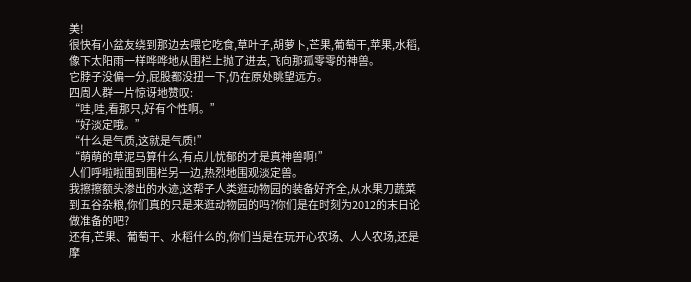美!
很快有小盆友绕到那边去喂它吃食,草叶子,胡萝卜,芒果,葡萄干,苹果,水稻,像下太阳雨一样哗哗地从围栏上抛了进去,飞向那孤零零的神兽。
它脖子没偏一分,屁股都没扭一下,仍在原处眺望远方。
四周人群一片惊讶地赞叹:
“哇,哇,看那只,好有个性啊。”
“好淡定哦。”
“什么是气质,这就是气质!”
“萌萌的草泥马算什么,有点儿忧郁的才是真神兽啊!”
人们呼啦啦围到围栏另一边,热烈地围观淡定兽。
我擦擦额头渗出的水迹,这帮子人类逛动物园的装备好齐全,从水果刀蔬菜到五谷杂粮,你们真的只是来逛动物园的吗?你们是在时刻为2012的末日论做准备的吧?
还有,芒果、葡萄干、水稻什么的,你们当是在玩开心农场、人人农场,还是摩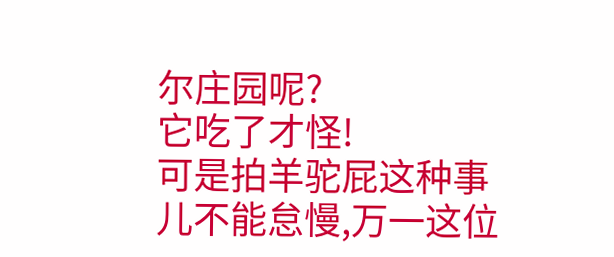尔庄园呢?
它吃了才怪!
可是拍羊驼屁这种事儿不能怠慢,万一这位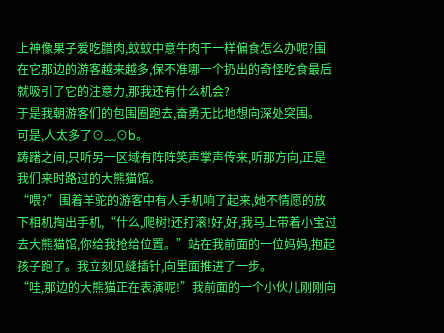上神像果子爱吃腊肉,蚊蚊中意牛肉干一样偏食怎么办呢?围在它那边的游客越来越多,保不准哪一个扔出的奇怪吃食最后就吸引了它的注意力,那我还有什么机会?
于是我朝游客们的包围圈跑去,奋勇无比地想向深处突围。
可是,人太多了⊙﹏⊙b。
踌躇之间,只听另一区域有阵阵笑声掌声传来,听那方向,正是我们来时路过的大熊猫馆。
“喂?”围着羊驼的游客中有人手机响了起来,她不情愿的放下相机掏出手机,“什么,爬树!还打滚!好,好,我马上带着小宝过去大熊猫馆,你给我抢给位置。”站在我前面的一位妈妈,抱起孩子跑了。我立刻见缝插针,向里面推进了一步。
“哇,那边的大熊猫正在表演呢!”我前面的一个小伙儿刚刚向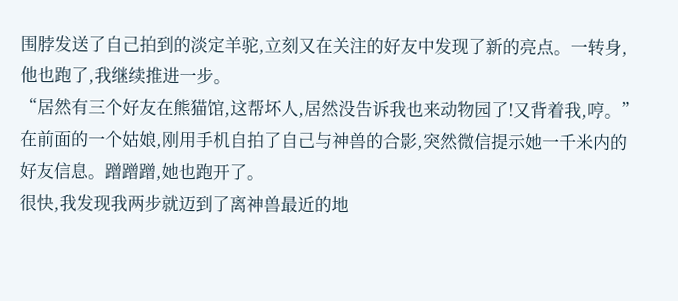围脖发送了自己拍到的淡定羊驼,立刻又在关注的好友中发现了新的亮点。一转身,他也跑了,我继续推进一步。
“居然有三个好友在熊猫馆,这帮坏人,居然没告诉我也来动物园了!又背着我,哼。”在前面的一个姑娘,刚用手机自拍了自己与神兽的合影,突然微信提示她一千米内的好友信息。蹭蹭蹭,她也跑开了。
很快,我发现我两步就迈到了离神兽最近的地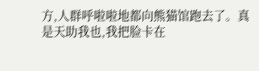方,人群呼啦啦地都向熊猫馆跑去了。真是天助我也,我把脸卡在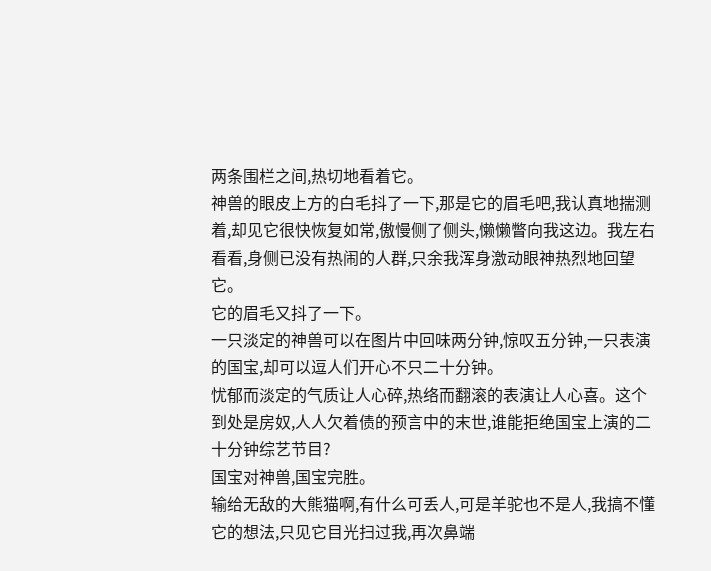两条围栏之间,热切地看着它。
神兽的眼皮上方的白毛抖了一下,那是它的眉毛吧,我认真地揣测着,却见它很快恢复如常,傲慢侧了侧头,懒懒瞥向我这边。我左右看看,身侧已没有热闹的人群,只余我浑身激动眼神热烈地回望它。
它的眉毛又抖了一下。
一只淡定的神兽可以在图片中回味两分钟,惊叹五分钟,一只表演的国宝,却可以逗人们开心不只二十分钟。
忧郁而淡定的气质让人心碎,热络而翻滚的表演让人心喜。这个到处是房奴,人人欠着债的预言中的末世,谁能拒绝国宝上演的二十分钟综艺节目?
国宝对神兽,国宝完胜。
输给无敌的大熊猫啊,有什么可丢人,可是羊驼也不是人,我搞不懂它的想法,只见它目光扫过我,再次鼻端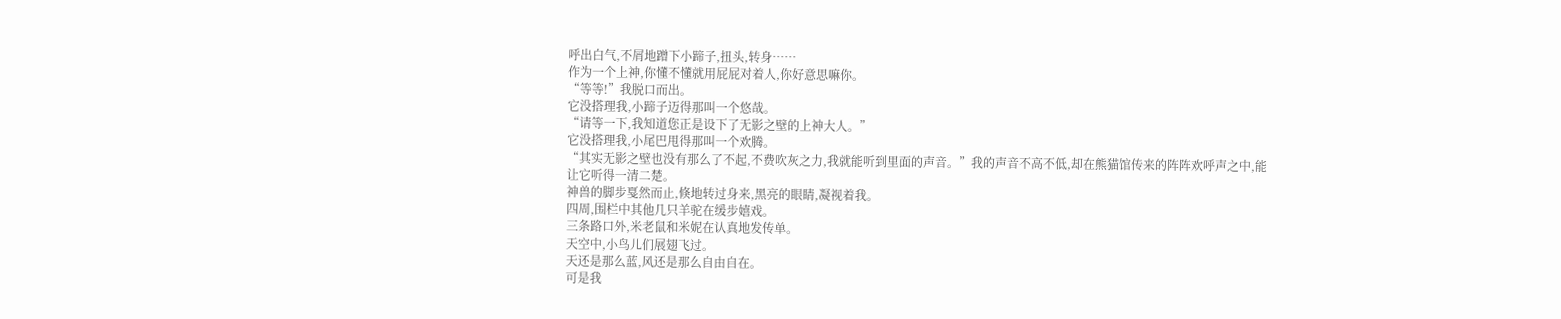呼出白气,不屑地蹭下小蹄子,扭头,转身……
作为一个上神,你懂不懂就用屁屁对着人,你好意思嘛你。
“等等!”我脱口而出。
它没搭理我,小蹄子迈得那叫一个悠哉。
“请等一下,我知道您正是设下了无影之壁的上神大人。”
它没搭理我,小尾巴甩得那叫一个欢腾。
“其实无影之壁也没有那么了不起,不费吹灰之力,我就能听到里面的声音。”我的声音不高不低,却在熊猫馆传来的阵阵欢呼声之中,能让它听得一清二楚。
神兽的脚步戛然而止,倏地转过身来,黑亮的眼睛,凝视着我。
四周,围栏中其他几只羊驼在缓步嬉戏。
三条路口外,米老鼠和米妮在认真地发传单。
天空中,小鸟儿们展翅飞过。
天还是那么蓝,风还是那么自由自在。
可是我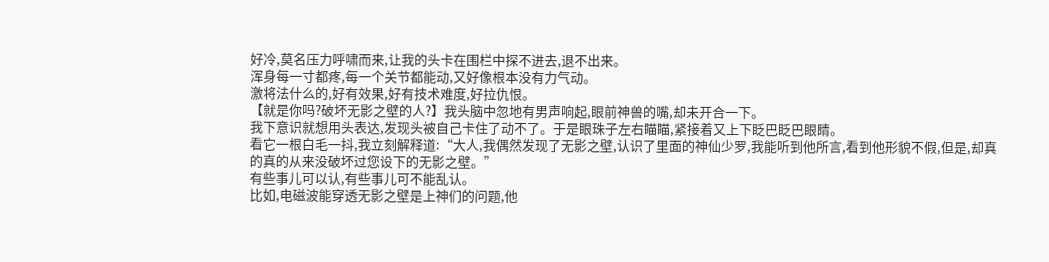好冷,莫名压力呼啸而来,让我的头卡在围栏中探不进去,退不出来。
浑身每一寸都疼,每一个关节都能动,又好像根本没有力气动。
激将法什么的,好有效果,好有技术难度,好拉仇恨。
【就是你吗?破坏无影之壁的人?】我头脑中忽地有男声响起,眼前神兽的嘴,却未开合一下。
我下意识就想用头表达,发现头被自己卡住了动不了。于是眼珠子左右瞄瞄,紧接着又上下眨巴眨巴眼睛。
看它一根白毛一抖,我立刻解释道:“大人,我偶然发现了无影之壁,认识了里面的神仙少罗,我能听到他所言,看到他形貌不假,但是,却真的真的从来没破坏过您设下的无影之壁。”
有些事儿可以认,有些事儿可不能乱认。
比如,电磁波能穿透无影之壁是上神们的问题,他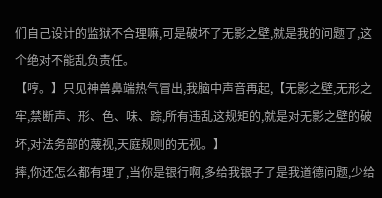们自己设计的监狱不合理嘛,可是破坏了无影之壁,就是我的问题了,这个绝对不能乱负责任。
【哼。】只见神兽鼻端热气冒出,我脑中声音再起,【无影之壁,无形之牢,禁断声、形、色、味、踪,所有违乱这规矩的,就是对无影之壁的破坏,对法务部的蔑视,天庭规则的无视。】
摔,你还怎么都有理了,当你是银行啊,多给我银子了是我道德问题,少给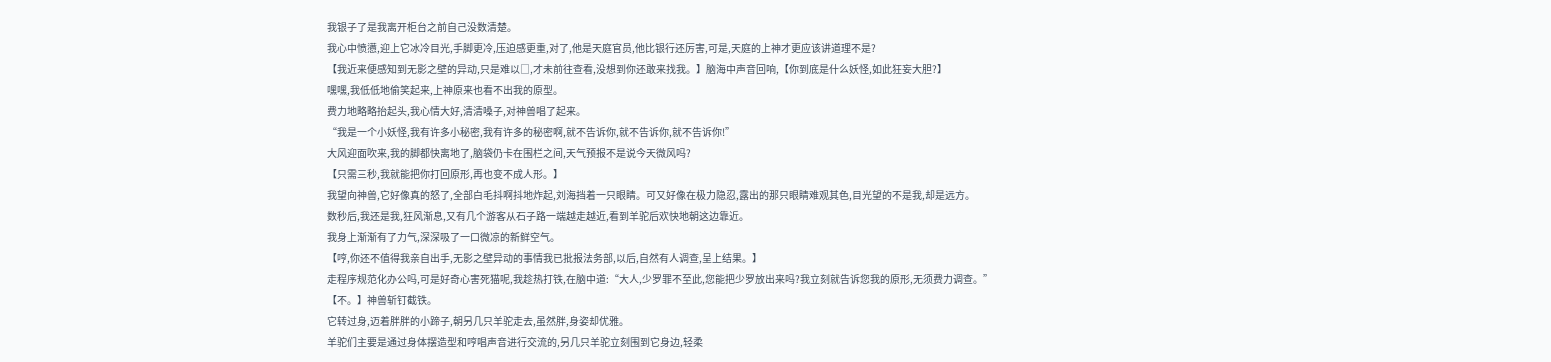我银子了是我离开柜台之前自己没数清楚。
我心中愤懑,迎上它冰冷目光,手脚更冷,压迫感更重,对了,他是天庭官员,他比银行还厉害,可是,天庭的上神才更应该讲道理不是?
【我近来便感知到无影之壁的异动,只是难以□,才未前往查看,没想到你还敢来找我。】脑海中声音回响,【你到底是什么妖怪,如此狂妄大胆?】
嘿嘿,我低低地偷笑起来,上神原来也看不出我的原型。
费力地略略抬起头,我心情大好,清清嗓子,对神兽唱了起来。
“我是一个小妖怪,我有许多小秘密,我有许多的秘密啊,就不告诉你,就不告诉你,就不告诉你!”
大风迎面吹来,我的脚都快离地了,脑袋仍卡在围栏之间,天气预报不是说今天微风吗?
【只需三秒,我就能把你打回原形,再也变不成人形。】
我望向神兽,它好像真的怒了,全部白毛抖啊抖地炸起,刘海挡着一只眼睛。可又好像在极力隐忍,露出的那只眼睛难观其色,目光望的不是我,却是远方。
数秒后,我还是我,狂风渐息,又有几个游客从石子路一端越走越近,看到羊驼后欢快地朝这边靠近。
我身上渐渐有了力气,深深吸了一口微凉的新鲜空气。
【哼,你还不值得我亲自出手,无影之壁异动的事情我已批报法务部,以后,自然有人调查,呈上结果。】
走程序规范化办公吗,可是好奇心害死猫呢,我趁热打铁,在脑中道:“大人,少罗罪不至此,您能把少罗放出来吗?我立刻就告诉您我的原形,无须费力调查。”
【不。】神兽斩钉截铁。
它转过身,迈着胖胖的小蹄子,朝另几只羊驼走去,虽然胖,身姿却优雅。
羊驼们主要是通过身体摆造型和哼唱声音进行交流的,另几只羊驼立刻围到它身边,轻柔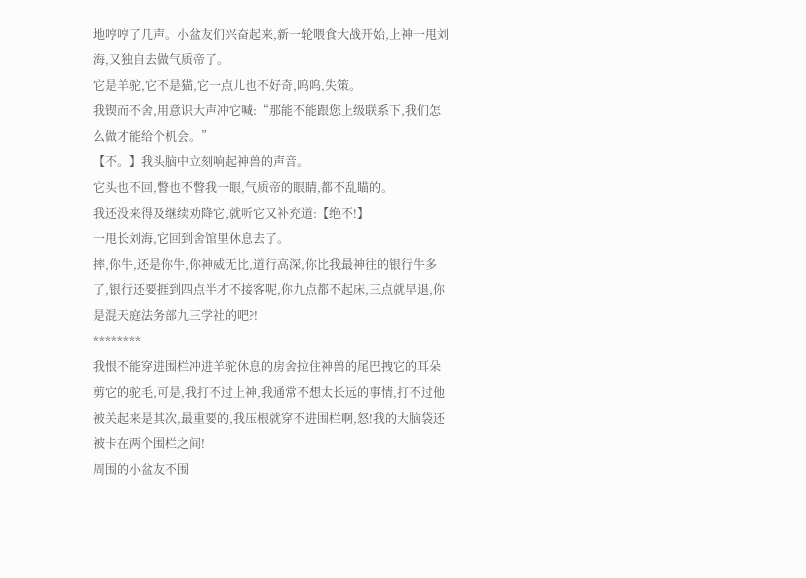地哼哼了几声。小盆友们兴奋起来,新一轮喂食大战开始,上神一甩刘海,又独自去做气质帝了。
它是羊驼,它不是猫,它一点儿也不好奇,呜呜,失策。
我锲而不舍,用意识大声冲它喊:“那能不能跟您上级联系下,我们怎么做才能给个机会。”
【不。】我头脑中立刻响起神兽的声音。
它头也不回,瞥也不瞥我一眼,气质帝的眼睛,都不乱瞄的。
我还没来得及继续劝降它,就听它又补充道:【绝不!】
一甩长刘海,它回到舍馆里休息去了。
摔,你牛,还是你牛,你神威无比,道行高深,你比我最神往的银行牛多了,银行还要捱到四点半才不接客呢,你九点都不起床,三点就早退,你是混天庭法务部九三学社的吧?!
********
我恨不能穿进围栏冲进羊驼休息的房舍拉住神兽的尾巴拽它的耳朵剪它的驼毛,可是,我打不过上神,我通常不想太长远的事情,打不过他被关起来是其次,最重要的,我压根就穿不进围栏啊,怒!我的大脑袋还被卡在两个围栏之间!
周围的小盆友不围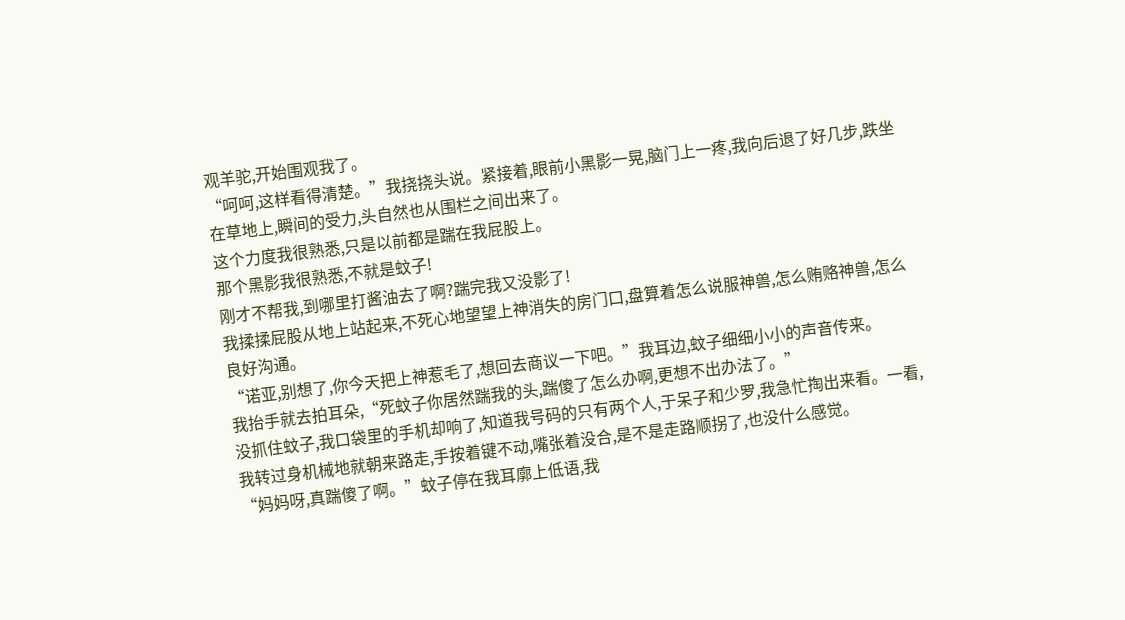观羊驼,开始围观我了。
“呵呵,这样看得清楚。”我挠挠头说。紧接着,眼前小黑影一晃,脑门上一疼,我向后退了好几步,跌坐在草地上,瞬间的受力,头自然也从围栏之间出来了。
这个力度我很熟悉,只是以前都是踹在我屁股上。
那个黑影我很熟悉,不就是蚊子!
刚才不帮我,到哪里打酱油去了啊?踹完我又没影了!
我揉揉屁股从地上站起来,不死心地望望上神消失的房门口,盘算着怎么说服神兽,怎么贿赂神兽,怎么良好沟通。
“诺亚,别想了,你今天把上神惹毛了,想回去商议一下吧。”我耳边,蚊子细细小小的声音传来。
我抬手就去拍耳朵,“死蚊子你居然踹我的头,踹傻了怎么办啊,更想不出办法了。”
没抓住蚊子,我口袋里的手机却响了,知道我号码的只有两个人,于呆子和少罗,我急忙掏出来看。一看,我转过身机械地就朝来路走,手按着键不动,嘴张着没合,是不是走路顺拐了,也没什么感觉。
“妈妈呀,真踹傻了啊。”蚊子停在我耳廓上低语,我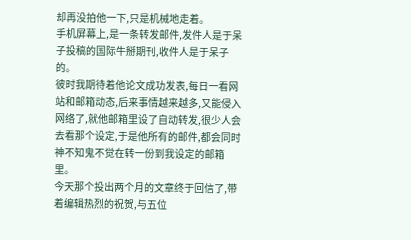却再没拍他一下,只是机械地走着。
手机屏幕上,是一条转发邮件,发件人是于呆子投稿的国际牛掰期刊,收件人是于呆子的。
彼时我期待着他论文成功发表,每日一看网站和邮箱动态,后来事情越来越多,又能侵入网络了,就他邮箱里设了自动转发,很少人会去看那个设定,于是他所有的邮件,都会同时神不知鬼不觉在转一份到我设定的邮箱里。
今天那个投出两个月的文章终于回信了,带着编辑热烈的祝贺,与五位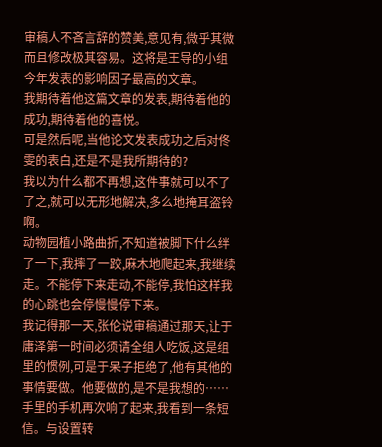审稿人不吝言辞的赞美,意见有,微乎其微而且修改极其容易。这将是王导的小组今年发表的影响因子最高的文章。
我期待着他这篇文章的发表,期待着他的成功,期待着他的喜悦。
可是然后呢,当他论文发表成功之后对佟雯的表白,还是不是我所期待的?
我以为什么都不再想,这件事就可以不了了之,就可以无形地解决,多么地掩耳盗铃啊。
动物园植小路曲折,不知道被脚下什么绊了一下,我摔了一跤,麻木地爬起来,我继续走。不能停下来走动,不能停,我怕这样我的心跳也会停慢慢停下来。
我记得那一天,张伦说审稿通过那天,让于庸泽第一时间必须请全组人吃饭,这是组里的惯例,可是于呆子拒绝了,他有其他的事情要做。他要做的,是不是我想的……
手里的手机再次响了起来,我看到一条短信。与设置转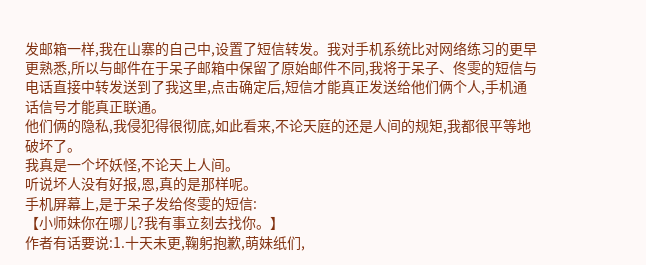发邮箱一样,我在山寨的自己中,设置了短信转发。我对手机系统比对网络练习的更早更熟悉,所以与邮件在于呆子邮箱中保留了原始邮件不同,我将于呆子、佟雯的短信与电话直接中转发送到了我这里,点击确定后,短信才能真正发送给他们俩个人,手机通话信号才能真正联通。
他们俩的隐私,我侵犯得很彻底,如此看来,不论天庭的还是人间的规矩,我都很平等地破坏了。
我真是一个坏妖怪,不论天上人间。
听说坏人没有好报,恩,真的是那样呢。
手机屏幕上,是于呆子发给佟雯的短信:
【小师妹你在哪儿?我有事立刻去找你。】
作者有话要说:1.十天未更,鞠躬抱歉,萌妹纸们,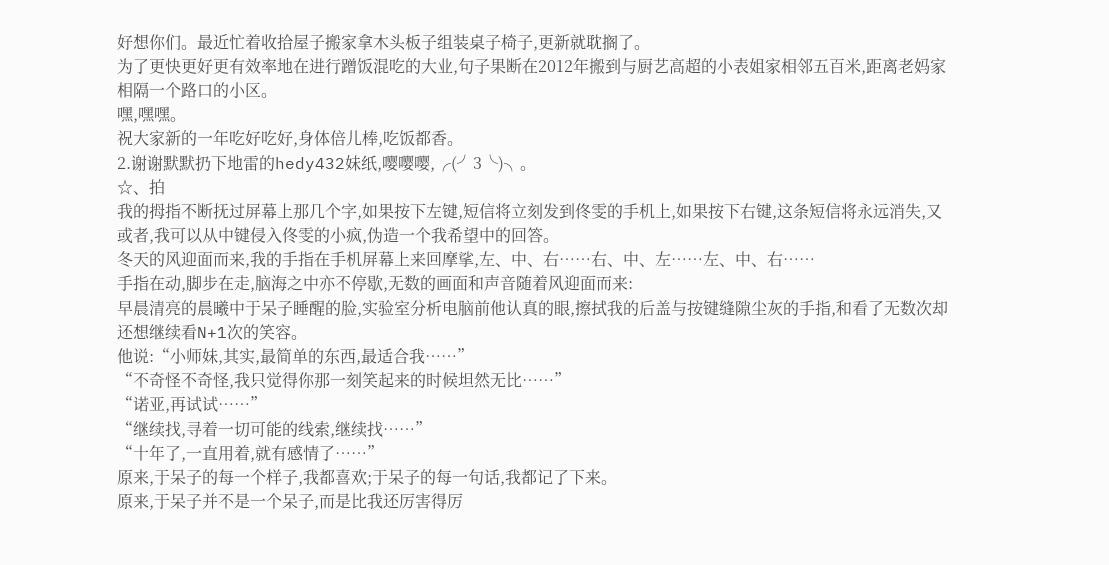好想你们。最近忙着收拾屋子搬家拿木头板子组装桌子椅子,更新就耽搁了。
为了更快更好更有效率地在进行蹭饭混吃的大业,句子果断在2012年搬到与厨艺高超的小表姐家相邻五百米,距离老妈家相隔一个路口的小区。
嘿,嘿嘿。
祝大家新的一年吃好吃好,身体倍儿棒,吃饭都香。
2.谢谢默默扔下地雷的hedy432妹纸,嘤嘤嘤,╭(╯3╰)╮。
☆、拍
我的拇指不断抚过屏幕上那几个字,如果按下左键,短信将立刻发到佟雯的手机上,如果按下右键,这条短信将永远消失,又或者,我可以从中键侵入佟雯的小疯,伪造一个我希望中的回答。
冬天的风迎面而来,我的手指在手机屏幕上来回摩挲,左、中、右……右、中、左……左、中、右……
手指在动,脚步在走,脑海之中亦不停歇,无数的画面和声音随着风迎面而来:
早晨清亮的晨曦中于呆子睡醒的脸,实验室分析电脑前他认真的眼,擦拭我的后盖与按键缝隙尘灰的手指,和看了无数次却还想继续看N+1次的笑容。
他说:“小师妹,其实,最简单的东西,最适合我……”
“不奇怪不奇怪,我只觉得你那一刻笑起来的时候坦然无比……”
“诺亚,再试试……”
“继续找,寻着一切可能的线索,继续找……”
“十年了,一直用着,就有感情了……”
原来,于呆子的每一个样子,我都喜欢;于呆子的每一句话,我都记了下来。
原来,于呆子并不是一个呆子,而是比我还厉害得厉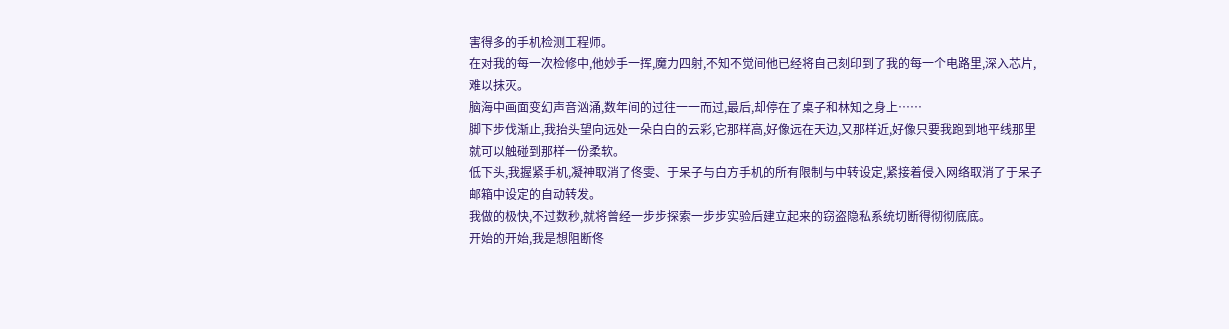害得多的手机检测工程师。
在对我的每一次检修中,他妙手一挥,魔力四射,不知不觉间他已经将自己刻印到了我的每一个电路里,深入芯片,难以抹灭。
脑海中画面变幻声音汹涌,数年间的过往一一而过,最后,却停在了桌子和林知之身上……
脚下步伐渐止,我抬头望向远处一朵白白的云彩,它那样高,好像远在天边,又那样近,好像只要我跑到地平线那里就可以触碰到那样一份柔软。
低下头,我握紧手机,凝神取消了佟雯、于呆子与白方手机的所有限制与中转设定,紧接着侵入网络取消了于呆子邮箱中设定的自动转发。
我做的极快,不过数秒,就将曾经一步步探索一步步实验后建立起来的窃盗隐私系统切断得彻彻底底。
开始的开始,我是想阻断佟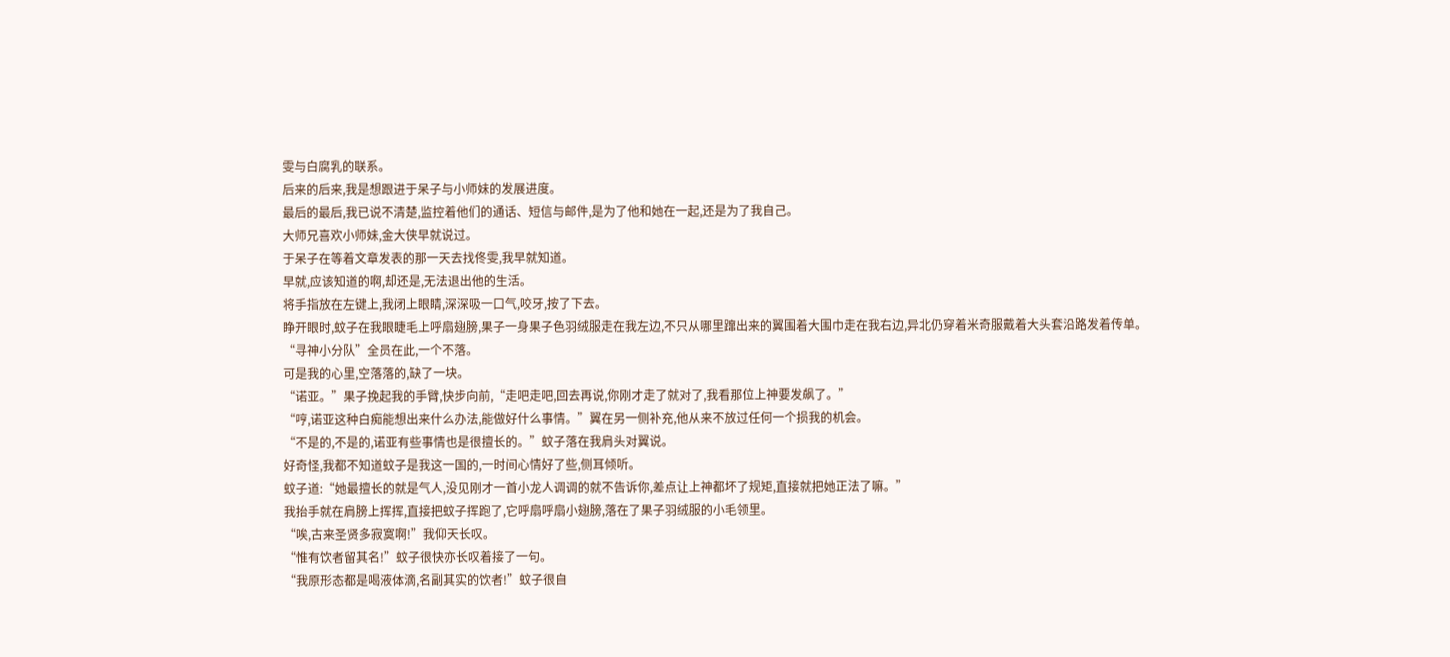雯与白腐乳的联系。
后来的后来,我是想跟进于呆子与小师妹的发展进度。
最后的最后,我已说不清楚,监控着他们的通话、短信与邮件,是为了他和她在一起,还是为了我自己。
大师兄喜欢小师妹,金大侠早就说过。
于呆子在等着文章发表的那一天去找佟雯,我早就知道。
早就,应该知道的啊,却还是,无法退出他的生活。
将手指放在左键上,我闭上眼睛,深深吸一口气,咬牙,按了下去。
睁开眼时,蚊子在我眼睫毛上呼扇翅膀,果子一身果子色羽绒服走在我左边,不只从哪里蹿出来的翼围着大围巾走在我右边,异北仍穿着米奇服戴着大头套沿路发着传单。
“寻神小分队”全员在此,一个不落。
可是我的心里,空落落的,缺了一块。
“诺亚。”果子挽起我的手臂,快步向前,“走吧走吧,回去再说,你刚才走了就对了,我看那位上神要发飙了。”
“哼,诺亚这种白痴能想出来什么办法,能做好什么事情。”翼在另一侧补充,他从来不放过任何一个损我的机会。
“不是的,不是的,诺亚有些事情也是很擅长的。”蚊子落在我肩头对翼说。
好奇怪,我都不知道蚊子是我这一国的,一时间心情好了些,侧耳倾听。
蚊子道:“她最擅长的就是气人,没见刚才一首小龙人调调的就不告诉你,差点让上神都坏了规矩,直接就把她正法了嘛。”
我抬手就在肩膀上挥挥,直接把蚊子挥跑了,它呼扇呼扇小翅膀,落在了果子羽绒服的小毛领里。
“唉,古来圣贤多寂寞啊!”我仰天长叹。
“惟有饮者留其名!”蚊子很快亦长叹着接了一句。
“我原形态都是喝液体滴,名副其实的饮者!”蚊子很自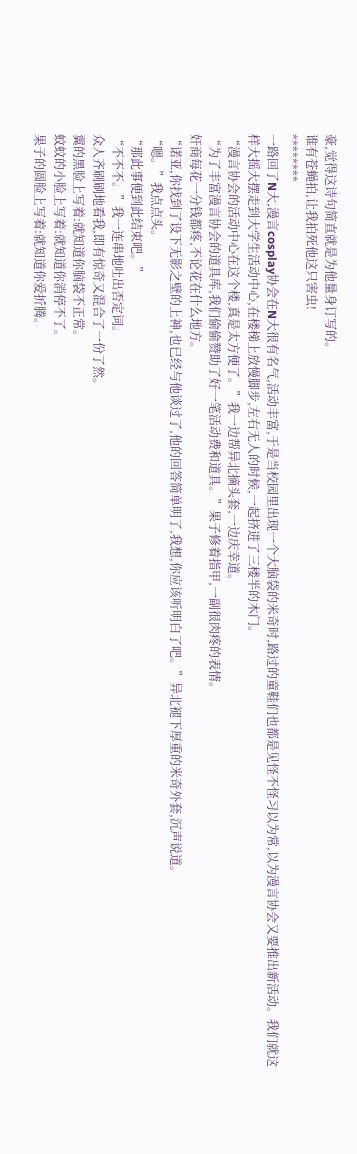豪,觉得这诗句简直就是为他量身订写的。
谁有苍蝇拍,让我拍死他这只害虫!
********
一路回了N大,漫言cosplay协会在N大很有名气,活动丰富,于是当校园里出现一个大脑袋的米奇时,路过的童鞋们也都是见怪不怪习以为常,以为漫言协会又要推出新活动。我们就这样大摇大摆走到大学生活动中心,在楼梯上放慢脚步,左右无人的时候,一起挤进了三楼半的木门。
“漫言协会的活动中心在这个楼,真是太方便了。”我一边帮异北摘头套,一边庆幸道。
“为了丰富漫言协会的道具库,我们偷偷赞助了好一笔活动费和道具。”果子修着指甲,一副很肉疼的表情。
奸商每花一分钱都疼,不论花在什么地方。
“诺亚,你找到了设下无影之壁的上神,也已经与他谈过了,他的回答简单明了,我想,你应该听明白了吧。”异北褪下厚重的米奇外套,沉声说道。
“嗯。”我点点头。
“那此事便到此结束吧。”
“不不不。”我一连串地吐出否定词。
众人齐刷刷地看我,即有惊奇又混合了一份了然。
翼的黑脸上写着:就知道你脑袋不正常。
蚊蚊的小脸上写着:就知道你消停不了。
果子的圆脸上写着:就知道你爱折腾。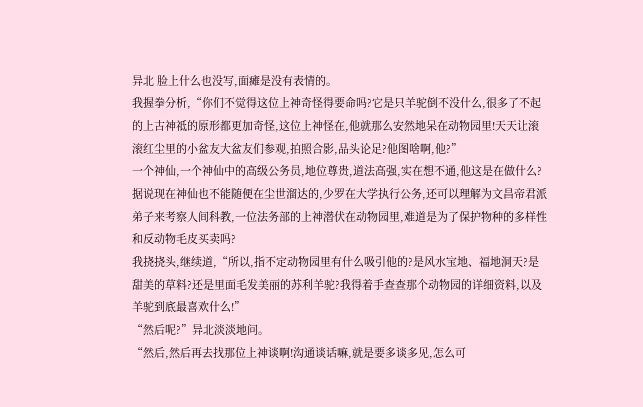异北 脸上什么也没写,面瘫是没有表情的。
我握拳分析,“你们不觉得这位上神奇怪得要命吗?它是只羊驼倒不没什么,很多了不起的上古神祗的原形都更加奇怪,这位上神怪在,他就那么安然地呆在动物园里!天天让滚滚红尘里的小盆友大盆友们参观,拍照合影,品头论足?他图啥啊,他?”
一个神仙,一个神仙中的高级公务员,地位尊贵,道法高强,实在想不通,他这是在做什么?
据说现在神仙也不能随便在尘世溜达的,少罗在大学执行公务,还可以理解为文昌帝君派弟子来考察人间科教,一位法务部的上神潜伏在动物园里,难道是为了保护物种的多样性和反动物毛皮买卖吗?
我挠挠头,继续道,“所以,指不定动物园里有什么吸引他的?是风水宝地、福地洞天?是甜美的草料?还是里面毛发美丽的苏利羊驼?我得着手查查那个动物园的详细资料,以及羊驼到底最喜欢什么!”
“然后呢?”异北淡淡地问。
“然后,然后再去找那位上神谈啊!沟通谈话嘛,就是要多谈多见,怎么可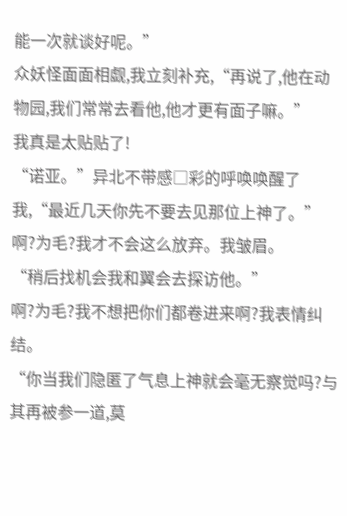能一次就谈好呢。”
众妖怪面面相觑,我立刻补充,“再说了,他在动物园,我们常常去看他,他才更有面子嘛。”
我真是太贴贴了!
“诺亚。”异北不带感□彩的呼唤唤醒了我,“最近几天你先不要去见那位上神了。”
啊?为毛?我才不会这么放弃。我皱眉。
“稍后找机会我和翼会去探访他。”
啊?为毛?我不想把你们都卷进来啊?我表情纠结。
“你当我们隐匿了气息上神就会毫无察觉吗?与其再被参一道,莫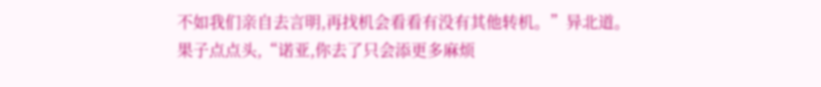不如我们亲自去言明,再找机会看看有没有其他转机。”异北道。
果子点点头,“诺亚,你去了只会添更多麻烦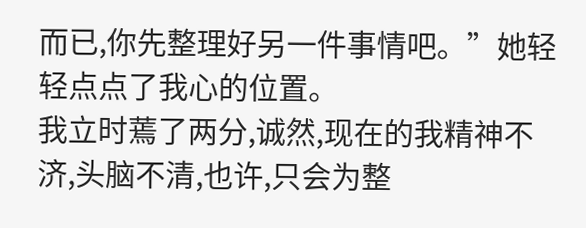而已,你先整理好另一件事情吧。”她轻轻点点了我心的位置。
我立时蔫了两分,诚然,现在的我精神不济,头脑不清,也许,只会为整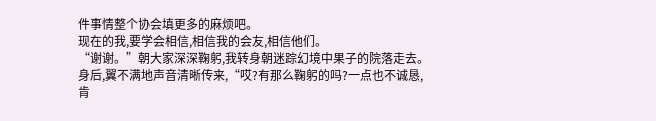件事情整个协会填更多的麻烦吧。
现在的我,要学会相信,相信我的会友,相信他们。
“谢谢。”朝大家深深鞠躬,我转身朝迷踪幻境中果子的院落走去。
身后,翼不满地声音清晰传来,“哎?有那么鞠躬的吗?一点也不诚恳,肯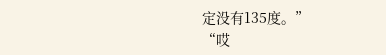定没有135度。”
“哎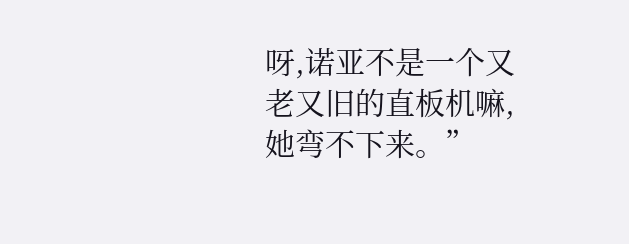呀,诺亚不是一个又老又旧的直板机嘛,她弯不下来。”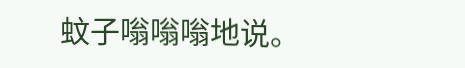蚊子嗡嗡嗡地说。